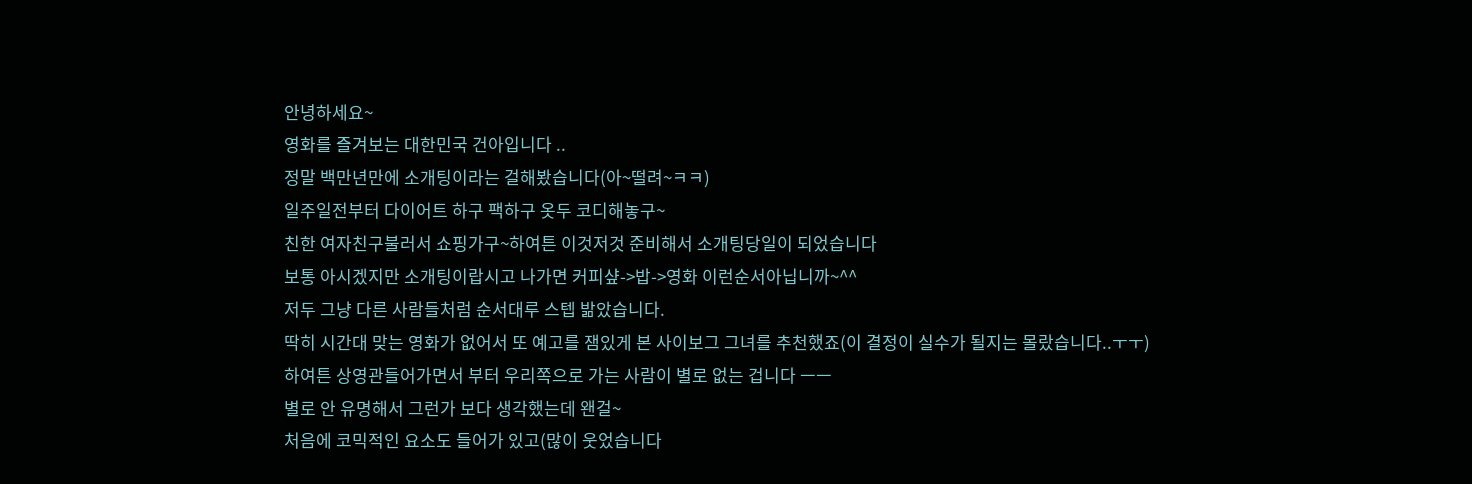안녕하세요~
영화를 즐겨보는 대한민국 건아입니다 ..
정말 백만년만에 소개팅이라는 걸해봤습니다(아~떨려~ㅋㅋ)
일주일전부터 다이어트 하구 팩하구 옷두 코디해놓구~
친한 여자친구불러서 쇼핑가구~하여튼 이것저것 준비해서 소개팅당일이 되었습니다
보통 아시겠지만 소개팅이랍시고 나가면 커피샾->밥->영화 이런순서아닙니까~^^
저두 그냥 다른 사람들처럼 순서대루 스텝 밞았습니다.
딱히 시간대 맞는 영화가 없어서 또 예고를 잼있게 본 사이보그 그녀를 추천했죠(이 결정이 실수가 될지는 몰랐습니다..ㅜㅜ)
하여튼 상영관들어가면서 부터 우리쪽으로 가는 사람이 별로 없는 겁니다 ㅡㅡ
별로 안 유명해서 그런가 보다 생각했는데 왠걸~
처음에 코믹적인 요소도 들어가 있고(많이 웃었습니다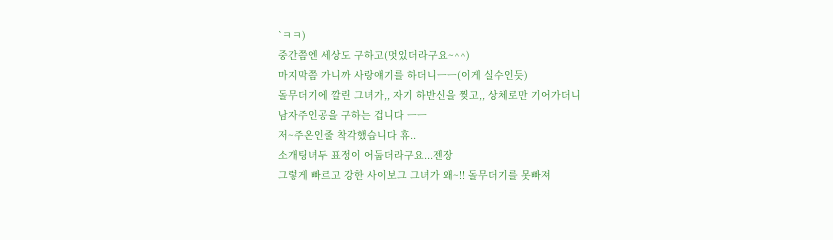`ㅋㅋ)
중간쯤엔 세상도 구하고(멋있더라구요~^^)
마지막쯤 가니까 사랑얘기를 하더니ㅡㅡ(이게 실수인듯)
돌무더기에 깔린 그녀가,, 자기 하반신을 찢고,, 상체로만 기어가더니
남자주인공을 구하는 겁니다 ㅡㅡ
저~주온인줄 착각했습니다 휴..
소개팅녀두 표정이 어둡더라구요...젠장
그렇게 빠르고 강한 사이보그 그녀가 왜~!! 돌무더기를 못빠져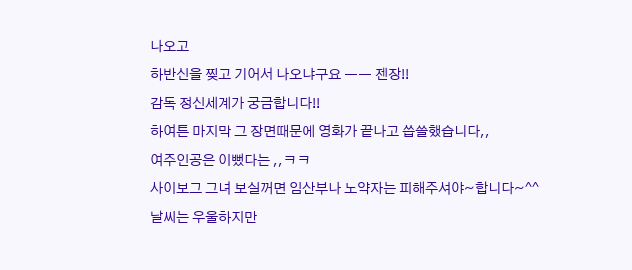나오고
하반신을 찢고 기어서 나오냐구요 ㅡㅡ 젠장!!
감독 정신세계가 궁금합니다!!
하여튼 마지막 그 장면때문에 영화가 끝나고 씁쓸했습니다,,
여주인공은 이뻤다는 ,,ㅋㅋ
사이보그 그녀 보실꺼면 임산부나 노약자는 피해주셔야~합니다~^^
날씨는 우울하지만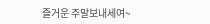즐거운 주말보내세여~